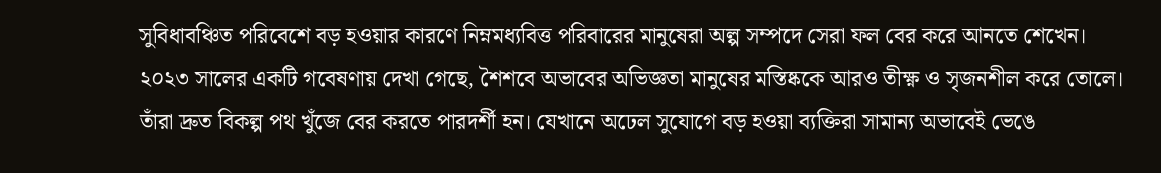সুবিধাবঞ্চিত পরিবেশে বড় হওয়ার কারণে নিম্নমধ্যবিত্ত পরিবারের মানুষেরা অল্প সম্পদে সেরা ফল বের করে আনতে শেখেন। ২০২৩ সালের একটি গবেষণায় দেখা গেছে, শৈশবে অভাবের অভিজ্ঞতা মানুষের মস্তিষ্ককে আরও তীক্ষ্ণ ও সৃজনশীল করে তোলে। তাঁরা দ্রুত বিকল্প পথ খুঁজে বের করতে পারদর্শী হন। যেখানে অঢেল সুযোগে বড় হওয়া ব্যক্তিরা সামান্য অভাবেই ভেঙে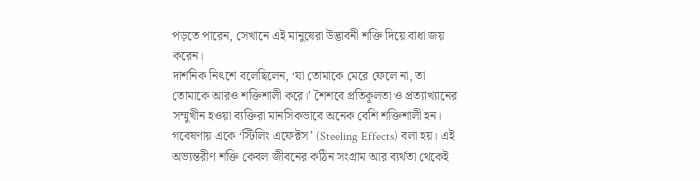পড়তে পারেন, সেখানে এই মানুষেরা উদ্ভাবনী শক্তি দিয়ে বাধা জয় করেন।
দার্শনিক নিৎশে বলেছিলেন, ‘যা তোমাকে মেরে ফেলে না, তা তোমাকে আরও শক্তিশালী করে।’ শৈশবে প্রতিকূলতা ও প্রত্যাখ্যানের সম্মুখীন হওয়া ব্যক্তিরা মানসিকভাবে অনেক বেশি শক্তিশালী হন। গবেষণায় একে ‘স্টিলিং এফেক্টস’ (Steeling Effects) বলা হয়। এই অভ্যন্তরীণ শক্তি কেবল জীবনের কঠিন সংগ্রাম আর ব্যর্থতা থেকেই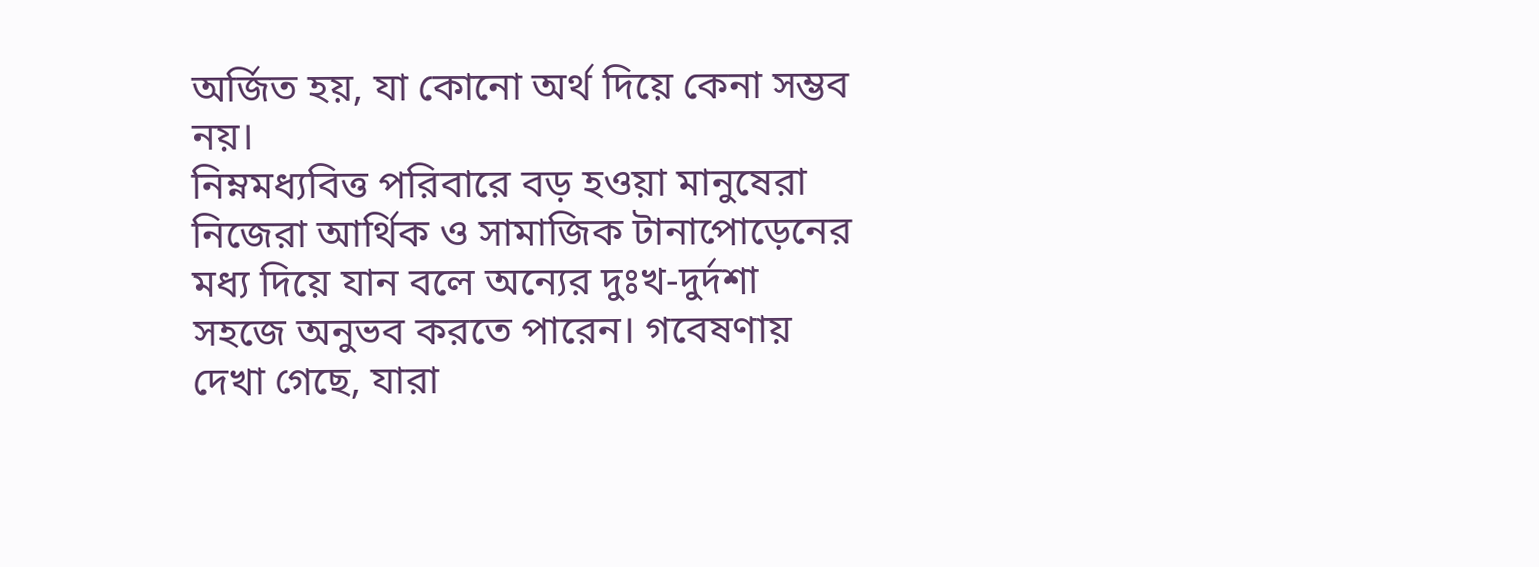অর্জিত হয়, যা কোনো অর্থ দিয়ে কেনা সম্ভব নয়।
নিম্নমধ্যবিত্ত পরিবারে বড় হওয়া মানুষেরা নিজেরা আর্থিক ও সামাজিক টানাপোড়েনের মধ্য দিয়ে যান বলে অন্যের দুঃখ-দুর্দশা সহজে অনুভব করতে পারেন। গবেষণায় দেখা গেছে, যারা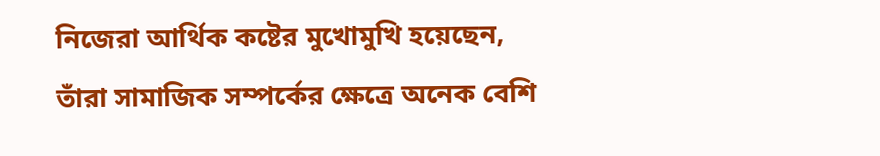নিজেরা আর্থিক কষ্টের মুখোমুখি হয়েছেন, তাঁরা সামাজিক সম্পর্কের ক্ষেত্রে অনেক বেশি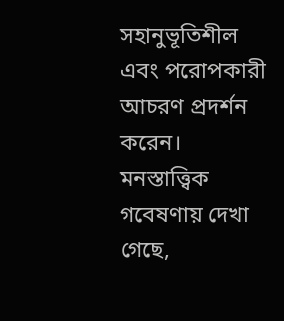সহানুভূতিশীল এবং পরোপকারী আচরণ প্রদর্শন করেন।
মনস্তাত্ত্বিক গবেষণায় দেখা গেছে,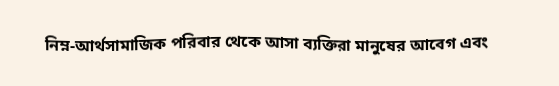নিম্ন-আর্থসামাজিক পরিবার থেকে আসা ব্যক্তিরা মানুষের আবেগ এবং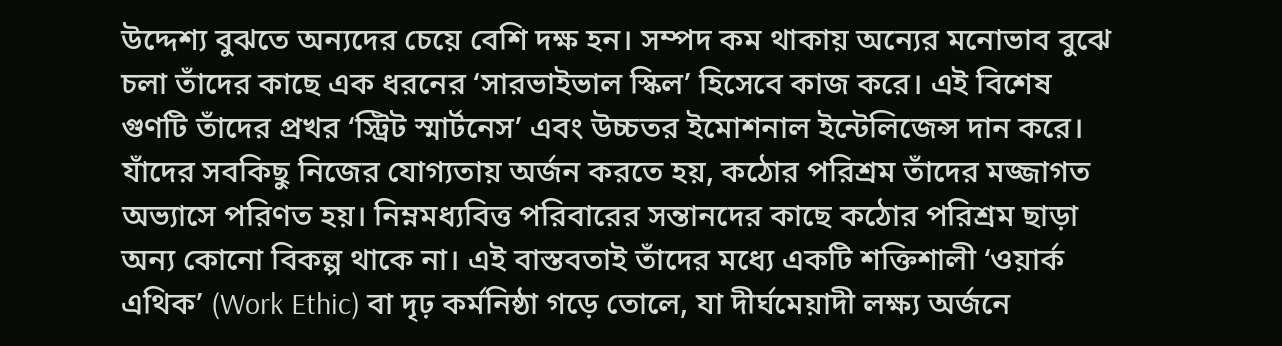উদ্দেশ্য বুঝতে অন্যদের চেয়ে বেশি দক্ষ হন। সম্পদ কম থাকায় অন্যের মনোভাব বুঝে চলা তাঁদের কাছে এক ধরনের ‘সারভাইভাল স্কিল’ হিসেবে কাজ করে। এই বিশেষ গুণটি তাঁদের প্রখর ‘স্ট্রিট স্মার্টনেস’ এবং উচ্চতর ইমোশনাল ইন্টেলিজেন্স দান করে।
যাঁদের সবকিছু নিজের যোগ্যতায় অর্জন করতে হয়, কঠোর পরিশ্রম তাঁদের মজ্জাগত অভ্যাসে পরিণত হয়। নিম্নমধ্যবিত্ত পরিবারের সন্তানদের কাছে কঠোর পরিশ্রম ছাড়া অন্য কোনো বিকল্প থাকে না। এই বাস্তবতাই তাঁদের মধ্যে একটি শক্তিশালী ‘ওয়ার্ক এথিক’ (Work Ethic) বা দৃঢ় কর্মনিষ্ঠা গড়ে তোলে, যা দীর্ঘমেয়াদী লক্ষ্য অর্জনে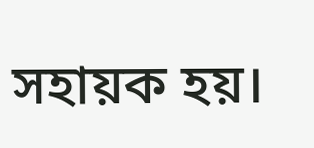সহায়ক হয়।